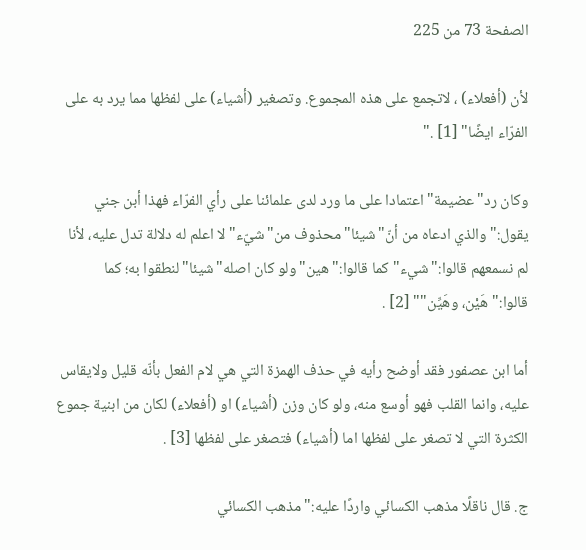الصفحة 73 من 225

لأن (أفعلاء) ، لاتجمع على هذه المجموع. وتصغير (أشياء) على لفظها مما يرد به على الفرّاء ايضًا" [1] ."

وكان رد"عضيمة"اعتمادا على ما ورد لدى علمائنا على رأي الفرّاء فهذا أبن جني يقول:"والذي ادعاه من أنّ"شيئا"محذوف من"شيّء"لا اعلم له دلالة تدل عليه، لأنا لم نسمعهم قالوا:"شيء"كما قالوا:"هين"ولو كان اصله"شيئا"لنطقوا به؛ كما قالوا:"هَيْن، وهَيِّن"" [2] .

أما ابن عصفور فقد أوضح رأيه في حذف الهمزة التي هي لام الفعل بأنّه قليل ولايقاس عليه، وانما القلب فهو أوسع منه، ولو كان وزن (أشياء) او (أفعلاء) لكان من ابنية جموع الكثرة التي لا تصغر على لفظها اما (أشياء) فتصغر على لفظها [3] .

ج. قال ناقلًا مذهب الكسائي واردًا عليه:"مذهب الكسائي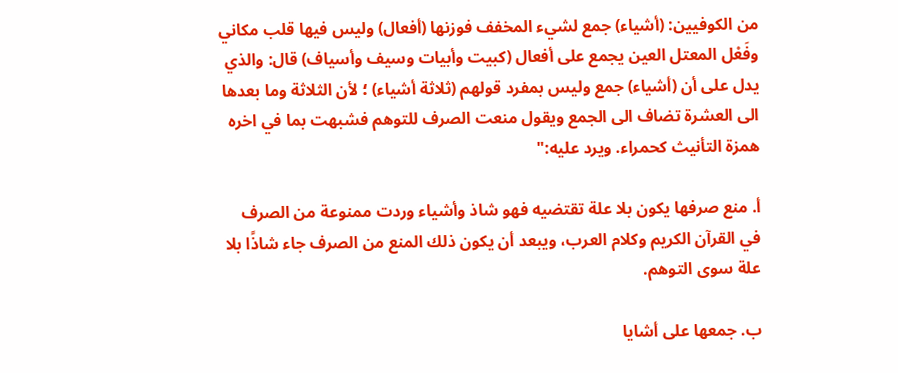من الكوفيين: (أشياء) جمع لشيء المخفف فوزنها (أفعال) وليس فيها قلب مكاني وفَعْل المعتل العين يجمع على أفعال (كبيت وأبيات وسيف وأسياف) قال: والذي يدل على أن (أشياء) جمع وليس بمفرد قولهم (ثلاثة أشياء) ؛ لأن الثلاثة وما بعدها الى العشرة تضاف الى الجمع ويقول منعت الصرف للتوهم فشبهت بما في اخره همزة التأنيث كحمراء. ويرد عليه:"

أ. منع صرفها يكون بلا علة تقتضيه فهو شاذ وأشياء وردت ممنوعة من الصرف في القرآن الكريم وكلام العرب، ويبعد أن يكون ذلك المنع من الصرف جاء شاذًا بلا علة سوى التوهم.

ب. جمعها على أشايا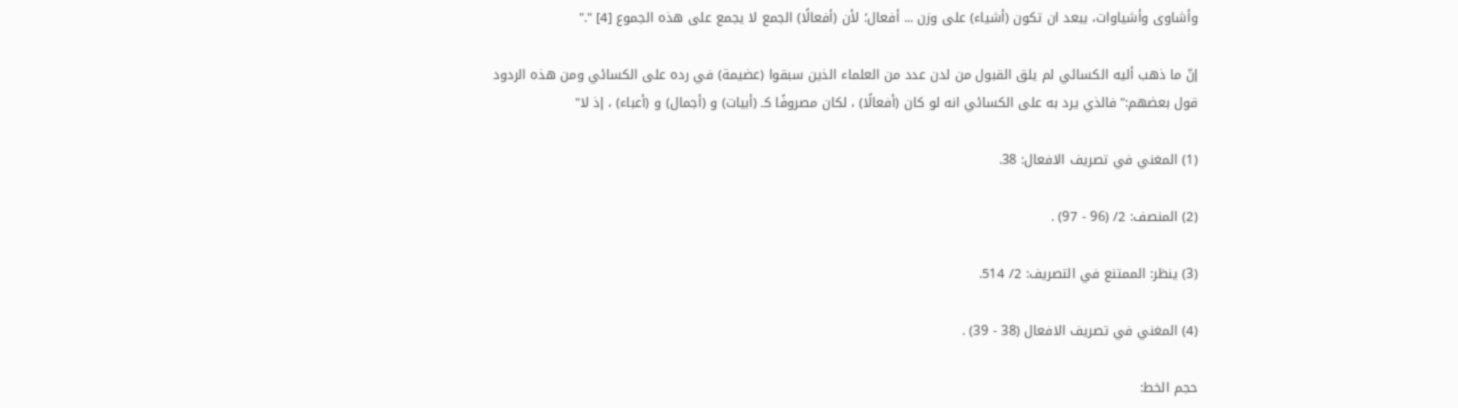وأشاوى وأشياوات، يبعد ان تكون (أشياء) على وزن ... أفعال؛ لأن (أفعالًا) الجمع لا يجمع على هذه الجموع [4] "."

إنّ ما ذهب أليه الكسائي لم يلق القبول من لدن عدد من العلماء الذين سبقوا (عضيمة) في رده على الكسائي ومن هذه الردود قول بعضهم:"فالذي يرد به على الكسائي انه لو كان (أفعالًا) ، لكان مصروفًا كـ (أبيات) و (أجمال) و (أعباء) ، إذ لا"

(1) المغني في تصريف الافعال: 38.

(2) المنصف: 2/ (96 - 97) .

(3) ينظر: الممتنع في التصريف: 2/ 514.

(4) المغني في تصريف الافعال (38 - 39) .

حجم الخط: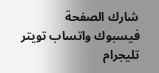شارك الصفحة
فيسبوك واتساب تويتر تليجرام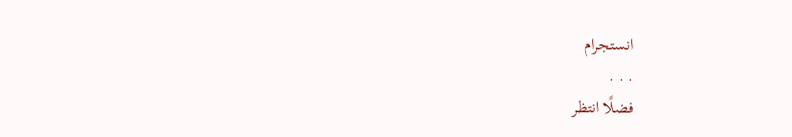انستجرام
. . .
فضلًا انتظر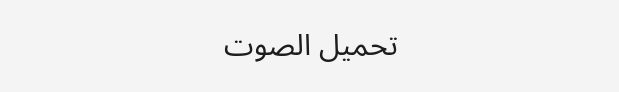تحميل الصوت